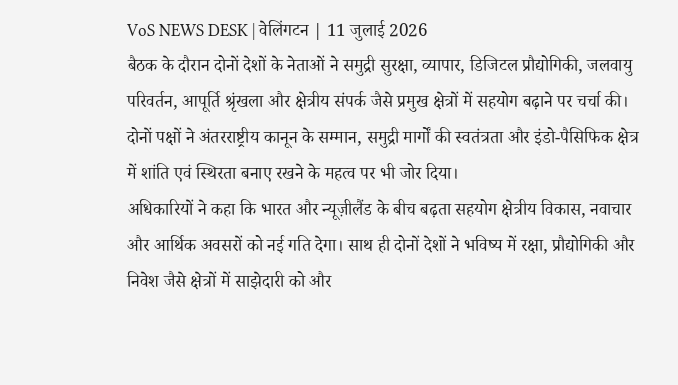VoS NEWS DESK | वेलिंगटन | 11 जुलाई 2026
बैठक के दौरान दोनों देशों के नेताओं ने समुद्री सुरक्षा, व्यापार, डिजिटल प्रौद्योगिकी, जलवायु परिवर्तन, आपूर्ति श्रृंखला और क्षेत्रीय संपर्क जैसे प्रमुख क्षेत्रों में सहयोग बढ़ाने पर चर्चा की। दोनों पक्षों ने अंतरराष्ट्रीय कानून के सम्मान, समुद्री मार्गों की स्वतंत्रता और इंडो-पैसिफिक क्षेत्र में शांति एवं स्थिरता बनाए रखने के महत्व पर भी जोर दिया।
अधिकारियों ने कहा कि भारत और न्यूज़ीलैंड के बीच बढ़ता सहयोग क्षेत्रीय विकास, नवाचार और आर्थिक अवसरों को नई गति देगा। साथ ही दोनों देशों ने भविष्य में रक्षा, प्रौद्योगिकी और निवेश जैसे क्षेत्रों में साझेदारी को और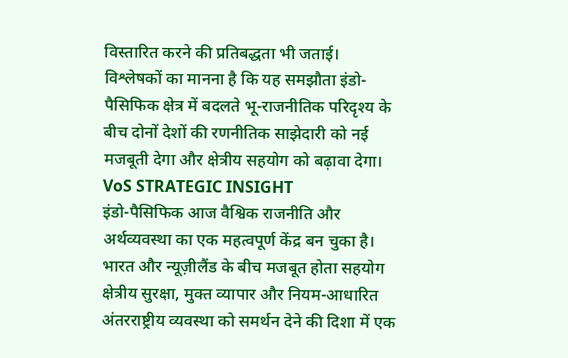विस्तारित करने की प्रतिबद्धता भी जताई।
विश्लेषकों का मानना है कि यह समझौता इंडो-पैसिफिक क्षेत्र में बदलते भू-राजनीतिक परिदृश्य के बीच दोनों देशों की रणनीतिक साझेदारी को नई मजबूती देगा और क्षेत्रीय सहयोग को बढ़ावा देगा।
VoS STRATEGIC INSIGHT
इंडो-पैसिफिक आज वैश्विक राजनीति और अर्थव्यवस्था का एक महत्वपूर्ण केंद्र बन चुका है। भारत और न्यूज़ीलैंड के बीच मजबूत होता सहयोग क्षेत्रीय सुरक्षा, मुक्त व्यापार और नियम-आधारित अंतरराष्ट्रीय व्यवस्था को समर्थन देने की दिशा में एक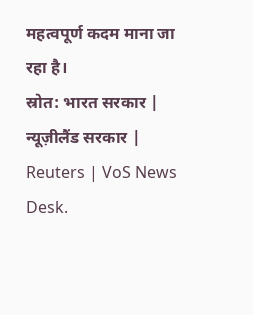महत्वपूर्ण कदम माना जा रहा है।
स्रोत: भारत सरकार | न्यूज़ीलैंड सरकार | Reuters | VoS News Desk.